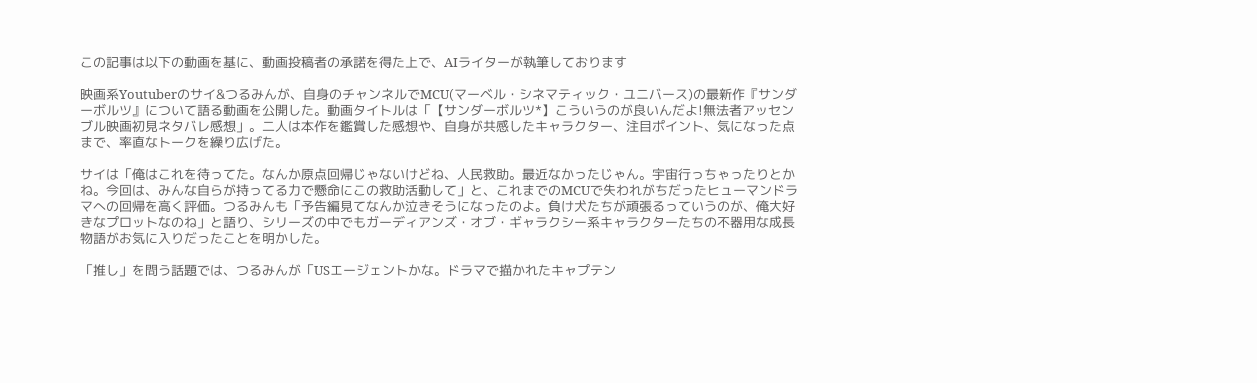この記事は以下の動画を基に、動画投稿者の承諾を得た上で、AIライターが執筆しております

映画系Youtuberのサイ&つるみんが、自身のチャンネルでMCU(マーベル・シネマティック・ユニバース)の最新作『サンダーボルツ』について語る動画を公開した。動画タイトルは「【サンダーボルツ*】こういうのが良いんだよ!無法者アッセンブル映画初見ネタバレ感想」。二人は本作を鑑賞した感想や、自身が共感したキャラクター、注目ポイント、気になった点まで、率直なトークを繰り広げた。

サイは「俺はこれを待ってた。なんか原点回帰じゃないけどね、人民救助。最近なかったじゃん。宇宙行っちゃったりとかね。今回は、みんな自らが持ってる力で懸命にこの救助活動して」と、これまでのMCUで失われがちだったヒューマンドラマへの回帰を高く評価。つるみんも「予告編見てなんか泣きそうになったのよ。負け犬たちが頑張るっていうのが、俺大好きなプロットなのね」と語り、シリーズの中でもガーディアンズ・オブ・ギャラクシー系キャラクターたちの不器用な成長物語がお気に入りだったことを明かした。

「推し」を問う話題では、つるみんが「USエージェントかな。ドラマで描かれたキャプテン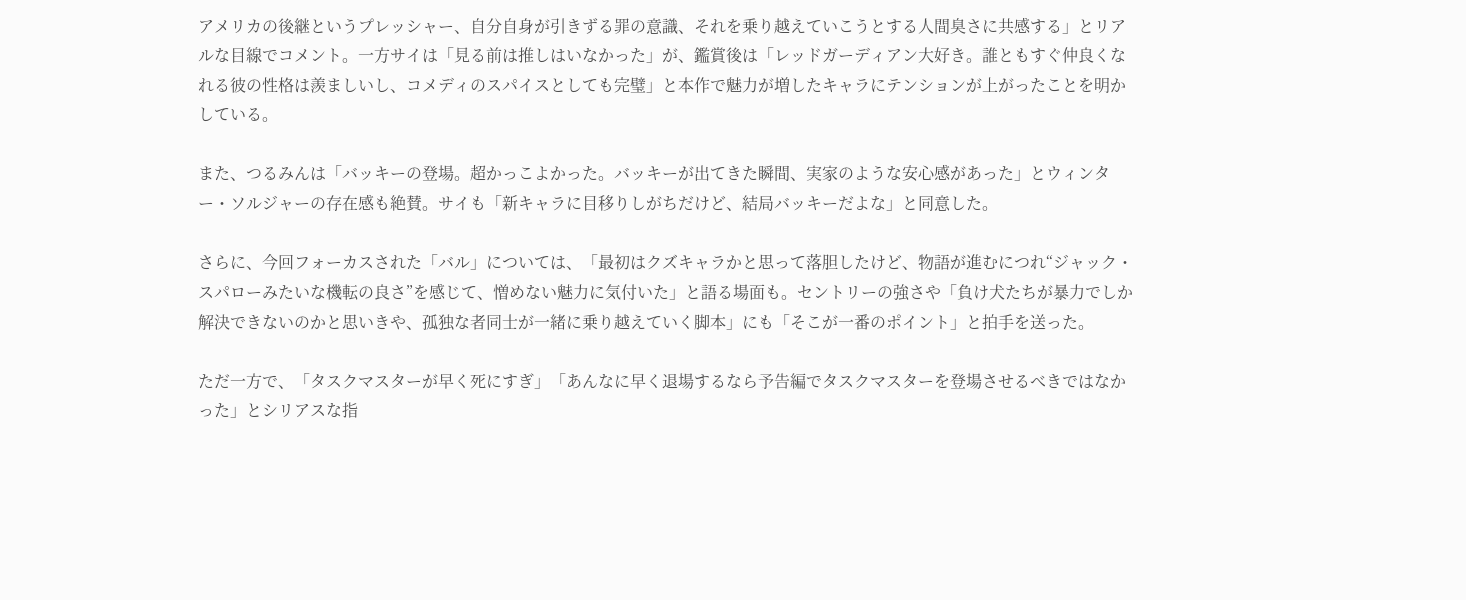アメリカの後継というプレッシャー、自分自身が引きずる罪の意識、それを乗り越えていこうとする人間臭さに共感する」とリアルな目線でコメント。一方サイは「見る前は推しはいなかった」が、鑑賞後は「レッドガーディアン大好き。誰ともすぐ仲良くなれる彼の性格は羨ましいし、コメディのスパイスとしても完璧」と本作で魅力が増したキャラにテンションが上がったことを明かしている。

また、つるみんは「バッキーの登場。超かっこよかった。バッキーが出てきた瞬間、実家のような安心感があった」とウィンター・ソルジャーの存在感も絶賛。サイも「新キャラに目移りしがちだけど、結局バッキーだよな」と同意した。

さらに、今回フォーカスされた「バル」については、「最初はクズキャラかと思って落胆したけど、物語が進むにつれ“ジャック・スパローみたいな機転の良さ”を感じて、憎めない魅力に気付いた」と語る場面も。セントリーの強さや「負け犬たちが暴力でしか解決できないのかと思いきや、孤独な者同士が一緒に乗り越えていく脚本」にも「そこが一番のポイント」と拍手を送った。

ただ一方で、「タスクマスターが早く死にすぎ」「あんなに早く退場するなら予告編でタスクマスターを登場させるべきではなかった」とシリアスな指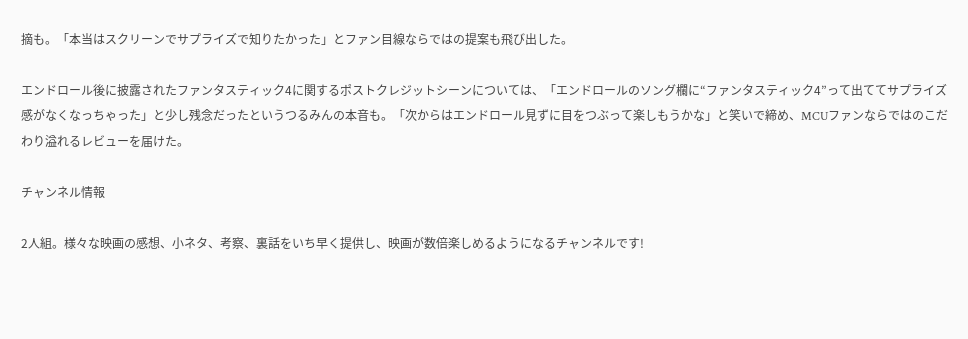摘も。「本当はスクリーンでサプライズで知りたかった」とファン目線ならではの提案も飛び出した。

エンドロール後に披露されたファンタスティック4に関するポストクレジットシーンについては、「エンドロールのソング欄に“ファンタスティック4”って出ててサプライズ感がなくなっちゃった」と少し残念だったというつるみんの本音も。「次からはエンドロール見ずに目をつぶって楽しもうかな」と笑いで締め、MCUファンならではのこだわり溢れるレビューを届けた。

チャンネル情報

2人組。様々な映画の感想、小ネタ、考察、裏話をいち早く提供し、映画が数倍楽しめるようになるチャンネルです!